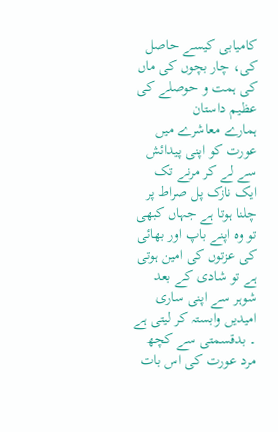کامیابی کیسے حاصل کی، چار بچوں کی ماں کی ہمت و حوصلے کی عظیم داستان
ہمارے معاشرے میں عورت کو اپنی پیدائش سے لے کر مرنے تک ایک نازک پل صراط پر چلنا ہوتا ہے جہاں کبھی تو وہ اپنے باپ اور بھائی کی عزتوں کی امین ہوتی ہے تو شادی کے بعد شوہر سے اپنی ساری امیدیں وابستہ کر لیتی ہے ۔ بدقسمتی سے کچھ مرد عورت کی اس بات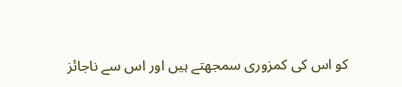کو اس کی کمزوری سمجھتے ہیں اور اس سے ناجائز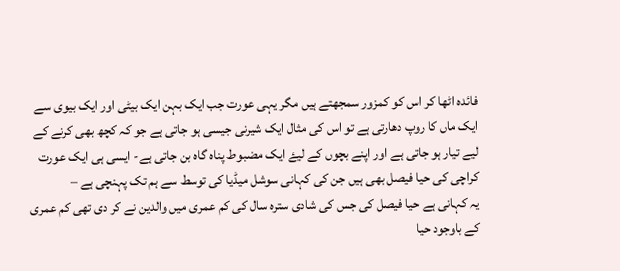فائدہ اٹھا کر اس کو کمزور سمجھتے ہیں مگر یہی عورت جب ایک بہن ایک بیٹی اور ایک بیوی سے ایک ماں کا روپ دھارتی ہے تو اس کی مثال ایک شیرنی جیسی ہو جاتی ہے جو کہ کچھ بھی کرنے کے لیے تیار ہو جاتی ہے اور اپنے بچوں کے لیۓ ایک مضبوط پناہ گاہ بن جاتی ہے- ایسی ہی ایک عورت کراچی کی حیا فیصل بھی ہیں جن کی کہانی سوشل میڈيا کی توسط سے ہم تک پہنچی ہے –
یہ کہانی ہے حیا فیصل کی جس کی شادی سترہ سال کی کم عمری میں والدین نے کر دی تھی کم عمری کے باوجود حیا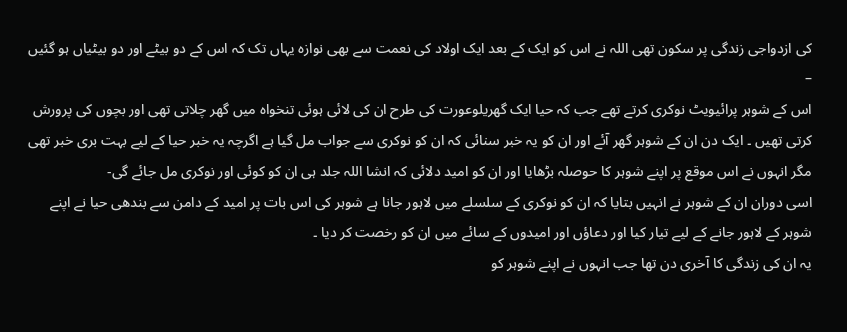کی ازدواجی زندگی پر سکون تھی اللہ نے اس کو ایک کے بعد ایک اولاد کی نعمت سے بھی نوازہ یہاں تک کہ اس کے دو بیٹے اور دو بیٹیاں ہو گئیں –
اس کے شوہر پرائیویٹ نوکری کرتے تھے جب کہ حیا ایک گھریلوعورت کی طرح ان کی لائی ہوئی تنخواہ میں گھر چلاتی تھی اور بچوں کی پرورش کرتی تھیں ۔ ایک دن ان کے شوہر گھر آئے اور ان کو یہ خبر سنائی کہ ان کو نوکری سے جواب مل گیا ہے اگرچہ یہ خبر حیا کے لیے بہت بری خبر تھی مگر انہوں نے اس موقع پر اپنے شوہر کا حوصلہ بڑھایا اور ان کو امید دلائی کہ انشا اللہ جلد ہی ان کو کوئی اور نوکری مل جائے گی-
اسی دوران ان کے شوہر نے انہیں بتایا کہ ان کو نوکری کے سلسلے میں لاہور جانا ہے شوہر کی اس بات پر امید کے دامن سے بندھی حیا نے اپنے شوہر کے لاہور جانے کے لیے تیار کیا اور دعاؤں اور امیدوں کے سائے میں ان کو رخصت کر دیا ۔
یہ ان کی زندگی کا آخری دن تھا جب انہوں نے اپنے شوہر کو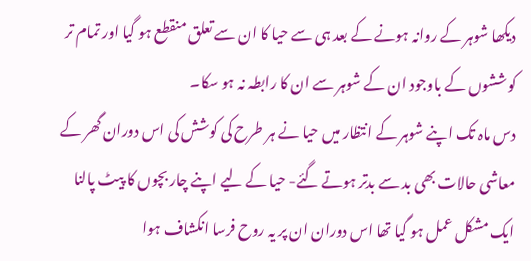دیکھا شوہر کے روانہ ہونے کے بعد ہی سے حیا کا ان سے تعلق منقطع ہو گیا اور تمام تر کوششوں کے باوجود ان کے شوہر سے ان کا رابطہ نہ ہو سکا۔
دس ماہ تک اپنے شوہر کے انتظار میں حیا نے ہر طرح کی کوشش کی اس دوران گھر کے معاشی حالات بھی بد سے بدتر ہوتے گئے- حیا کے لیے اپنے چار بچوں کا پیٹ پالنا ایک مشکل عمل ہو گیا تھا اس دوران ان پر یہ روح فرسا انکشاف ہوا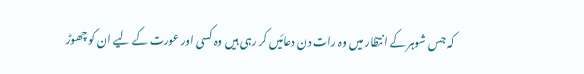کہ جس شوہر کے انتظار میں وہ رات دن دعائيں کر رہی ہیں وہ کسی اور عورت کے لیے ان کو چھوڑ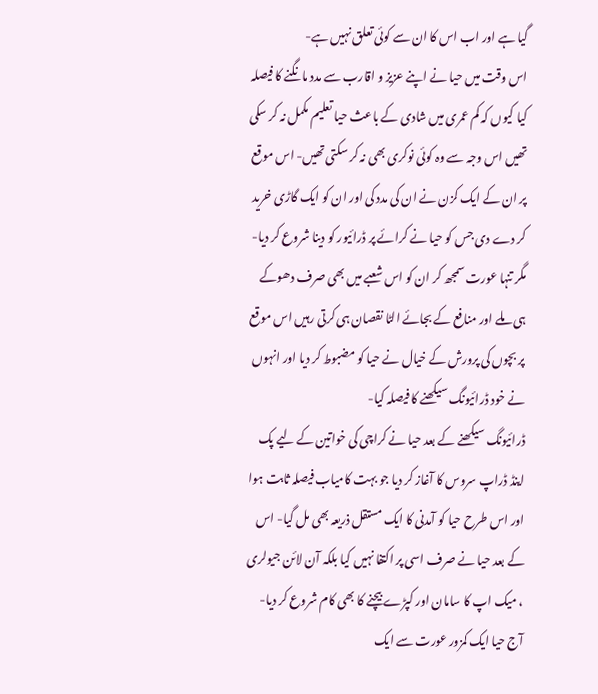گیا ہے اور اب اس کا ان سے کوئی تعلق نہیں ہے-
اس وقت میں حیا نے اپنے عزیز و اقارب سے مدد مانگنے کا فیصلہ کیا کیوں کہ کم عمری میں شادی کے باعث حیا تعلیم مکمل نہ کر سکی تھیں اس وجہ سے وہ کوئی نوکری بھی نہ کر سکتی تھیں- اس موقع پر ان کے ایک کزن نے ان کی مدد کی اور ان کو ایک گاڑی خرید کر دے دی جس کو حیا نے کرائے پر ڈرائيور کو دینا شروع کر دیا-
مگر تنہا عورت سمجھ کر ان کو اس شعبے میں بھی صرف دھوکے ہی ملے اور منافع کے بجائے الٹا نقصان ہی کرتی رہیں اس موقع پر بچوں کی پرورش کے خیال نے حیا کو مضبوط کر دیا اور انہوں نے خود ڈرائيونگ سیکھنے کا فیصلہ کیا-
ڈرائيونگ سیکھنے کے بعد حیا نے کراچی کی خواتین کے لیے پک اینڈ ڈراپ سروس کا آغاز کر دیا جو بہت کامیاب فیصلہ ثابت ہوا اور اس طرح حیا کو آمدنی کا ایک مستقل ذریعہ بھی مل گیا- اس کے بعد حیا نے صرف اسی پر اکتفا نہیں کیا بلکہ آن لائن جیولری ، میک اپ کا سامان اور کپڑے بیچنے کا بھی کام شروع کر دیا-
آج حیا ایک کمزور عورت سے ایک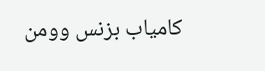کامیاب بزنس وومن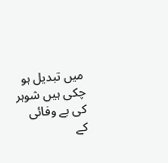میں تبدیل ہو چکی ہیں شوہر کی بے وفائی کے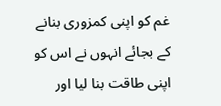غم کو اپنی کمزوری بنانے کے بجائے انہوں نے اس کو اپنی طاقت بنا لیا اور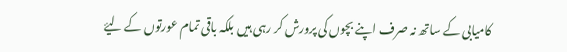کامیابی کے ساتھ نہ صرف اپنے بچوں کی پرورش کر رہی ہیں بلکہ باقی تمام عورتوں کے لیۓ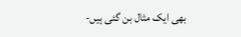بھی ایک مثال بن گئی ہیں-